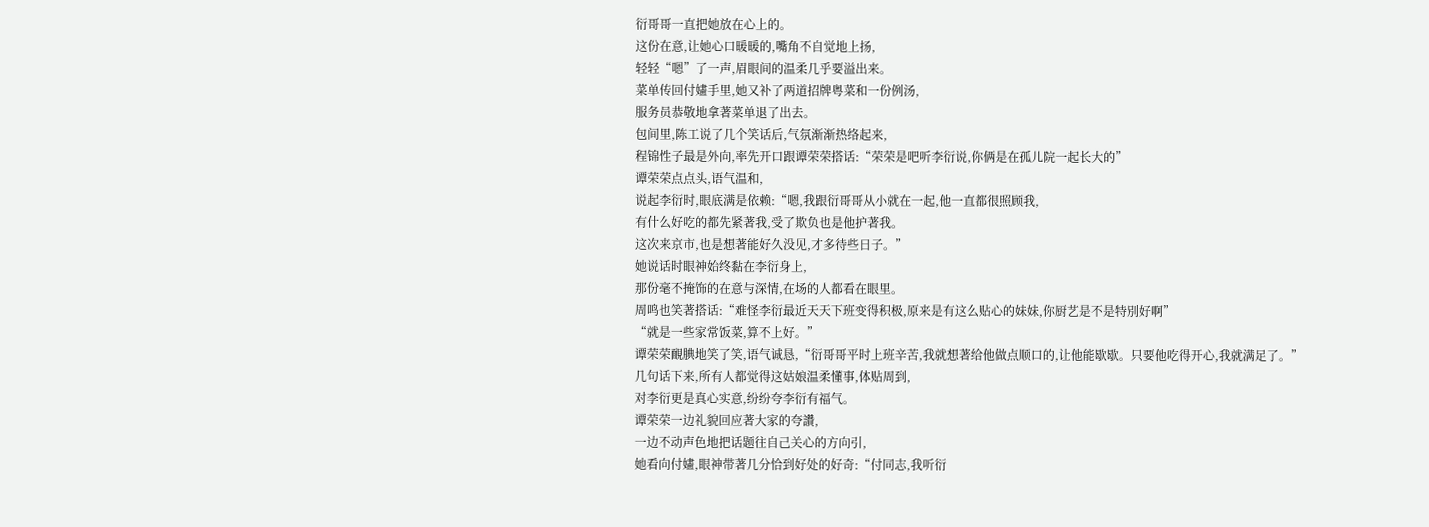衍哥哥一直把她放在心上的。
这份在意,让她心口暖暖的,嘴角不自觉地上扬,
轻轻“嗯”了一声,眉眼间的温柔几乎要溢出来。
菜单传回付嫿手里,她又补了两道招牌粤菜和一份例汤,
服务员恭敬地拿著菜单退了出去。
包间里,陈工说了几个笑话后,气氛渐渐热络起来,
程锦性子最是外向,率先开口跟谭荣荣搭话:“荣荣是吧听李衍说,你俩是在孤儿院一起长大的”
谭荣荣点点头,语气温和,
说起李衍时,眼底满是依赖:“嗯,我跟衍哥哥从小就在一起,他一直都很照顾我,
有什么好吃的都先紧著我,受了欺负也是他护著我。
这次来京市,也是想著能好久没见,才多待些日子。”
她说话时眼神始终黏在李衍身上,
那份毫不掩饰的在意与深情,在场的人都看在眼里。
周鸣也笑著搭话:“难怪李衍最近天天下班变得积极,原来是有这么贴心的妹妹,你厨艺是不是特別好啊”
“就是一些家常饭菜,算不上好。”
谭荣荣靦腆地笑了笑,语气诚恳,“衍哥哥平时上班辛苦,我就想著给他做点顺口的,让他能歇歇。只要他吃得开心,我就满足了。”
几句话下来,所有人都觉得这姑娘温柔懂事,体贴周到,
对李衍更是真心实意,纷纷夸李衍有福气。
谭荣荣一边礼貌回应著大家的夸讚,
一边不动声色地把话题往自己关心的方向引,
她看向付嫿,眼神带著几分恰到好处的好奇:“付同志,我听衍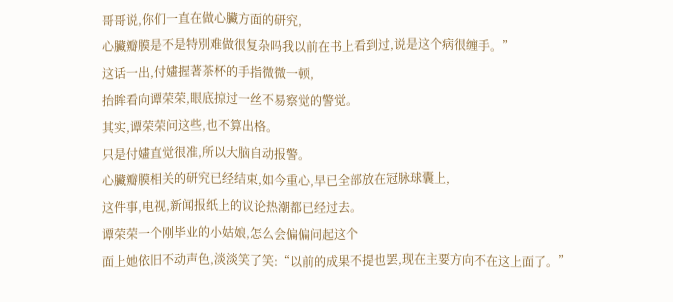哥哥说,你们一直在做心臟方面的研究,
心臟瓣膜是不是特別难做很复杂吗我以前在书上看到过,说是这个病很缠手。”
这话一出,付嫿握著茶杯的手指微微一顿,
抬眸看向谭荣荣,眼底掠过一丝不易察觉的警觉。
其实,谭荣荣问这些,也不算出格。
只是付嫿直觉很准,所以大脑自动报警。
心臟瓣膜相关的研究已经结束,如今重心,早已全部放在冠脉球囊上,
这件事,电视,新闻报纸上的议论热潮都已经过去。
谭荣荣一个刚毕业的小姑娘,怎么会偏偏问起这个
面上她依旧不动声色,淡淡笑了笑:“以前的成果不提也罢,现在主要方向不在这上面了。”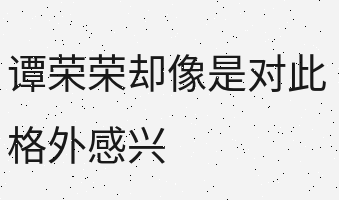谭荣荣却像是对此格外感兴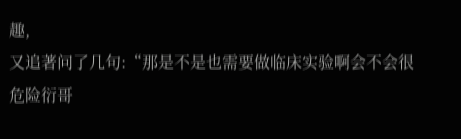趣,
又追著问了几句:“那是不是也需要做临床实验啊会不会很危险衍哥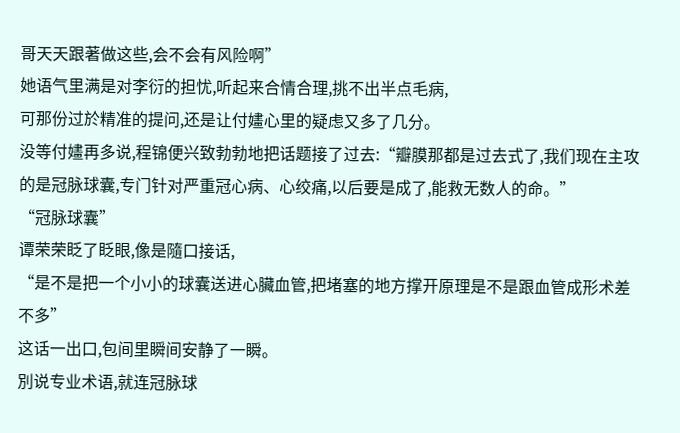哥天天跟著做这些,会不会有风险啊”
她语气里满是对李衍的担忧,听起来合情合理,挑不出半点毛病,
可那份过於精准的提问,还是让付嫿心里的疑虑又多了几分。
没等付嫿再多说,程锦便兴致勃勃地把话题接了过去:“瓣膜那都是过去式了,我们现在主攻的是冠脉球囊,专门针对严重冠心病、心绞痛,以后要是成了,能救无数人的命。”
“冠脉球囊”
谭荣荣眨了眨眼,像是隨口接话,
“是不是把一个小小的球囊送进心臟血管,把堵塞的地方撑开原理是不是跟血管成形术差不多”
这话一出口,包间里瞬间安静了一瞬。
別说专业术语,就连冠脉球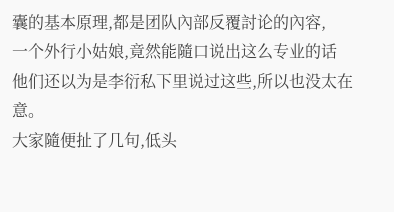囊的基本原理,都是团队內部反覆討论的內容,
一个外行小姑娘,竟然能隨口说出这么专业的话
他们还以为是李衍私下里说过这些,所以也没太在意。
大家隨便扯了几句,低头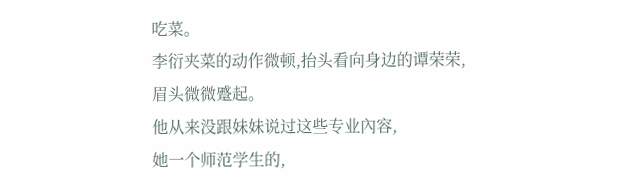吃菜。
李衍夹菜的动作微顿,抬头看向身边的谭荣荣,眉头微微蹙起。
他从来没跟妹妹说过这些专业內容,
她一个师范学生的,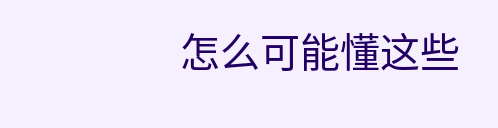怎么可能懂这些